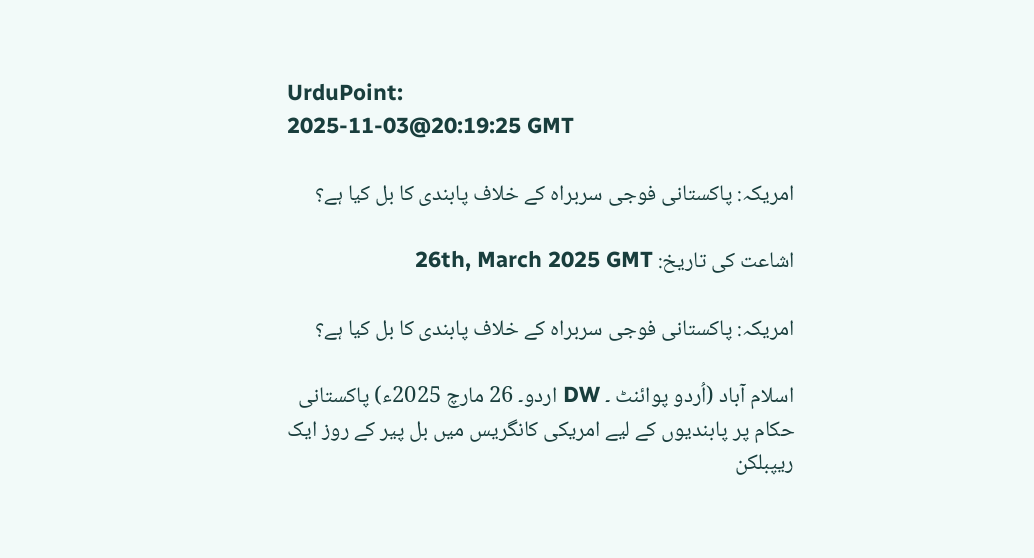UrduPoint:
2025-11-03@20:19:25 GMT

امریکہ: پاکستانی فوجی سربراہ کے خلاف پابندی کا بل کیا ہے؟

اشاعت کی تاریخ: 26th, March 2025 GMT

امریکہ: پاکستانی فوجی سربراہ کے خلاف پابندی کا بل کیا ہے؟

اسلام آباد (اُردو پوائنٹ ۔ DW اردو۔ 26 مارچ 2025ء) پاکستانی حکام پر پابندیوں کے لیے امریکی کانگریس میں بل پیر کے روز ایک ریپبلکن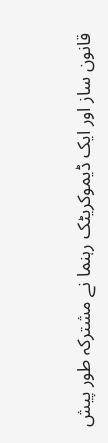قانون ساز اور ایک ڈیموکریٹک رہنما نے مشترکہ طور پیش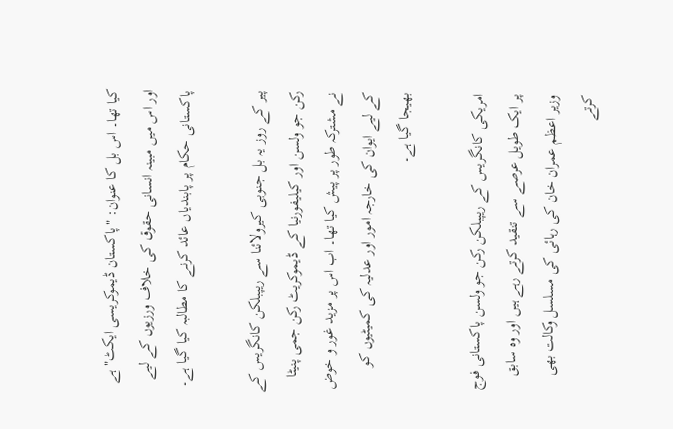کیا تھا۔ اس بل کا عنوان: "پاکستان ڈیموکریسی ایکٹ" ہے اور اس میں مبینہ انسانی حقوق کی خلاف ورزیوں کے لیے پاکستانی حکام پر پابندیاں عائد کرنے کا مطالبہ کیا گیا ہے۔

پیر کے روز یہ بل جنوبی کیرولائنا سے ریپبلکن کانگریس کے رکن جو ولسن اور کیلیفورنیا کے ڈیموکریٹ رکن جمی پنیٹا نے مشترکہ طور پر پیش کیا تھا۔ اب اس پر مزید غور و خوض کے لیے ایوان کی خارجہ امور اور عدلیہ کی کمیٹیوں کو بھیجا گیا ہے۔

امریکی کانگریس کے ریپبلکن رکن جو ولسن پاکستانی فوج پر ایک طویل عرصے سے تنقید کرتے رہے ہیں اور وہ سابق وزیر اعظم عمران خان کی رہائی کی مسلسل وکالت بھی کرتے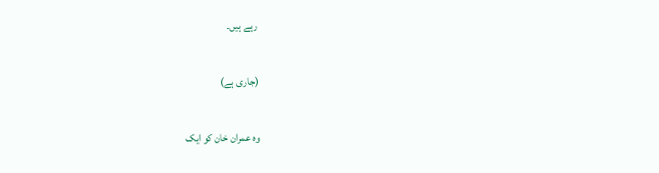رہے ہیں۔

(جاری ہے)

وہ عمران خان کو ایک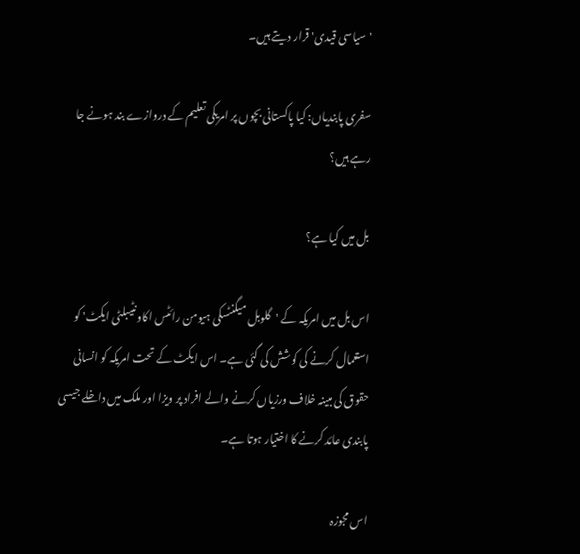'سیاسی قیدی' قرار دیتے ہیں۔

سفری پابندیاں: کیا پاکستانی بچوں پر امریکی تعلیم کے دروازے بند ہونے جا رہے ہیں؟

بل میں کیا ہے؟

اس بل میں امریکہ کے 'گلوبل میگنٹسکی ہیومن رائٹس اکاونٹیبلٹی ایکٹ' کو استعمال کرنے کی کوشش کی گئی ہے۔ اس ایکٹ کے تحت امریکہ کو انسانی حقوق کی مبینہ خلاف ورزیاں کرنے والے افراد پر ویزا اور ملک میں داخلے جیسی پابندی عائد کرنے کا اختیار ہوتا ہے۔

اس مجوزہ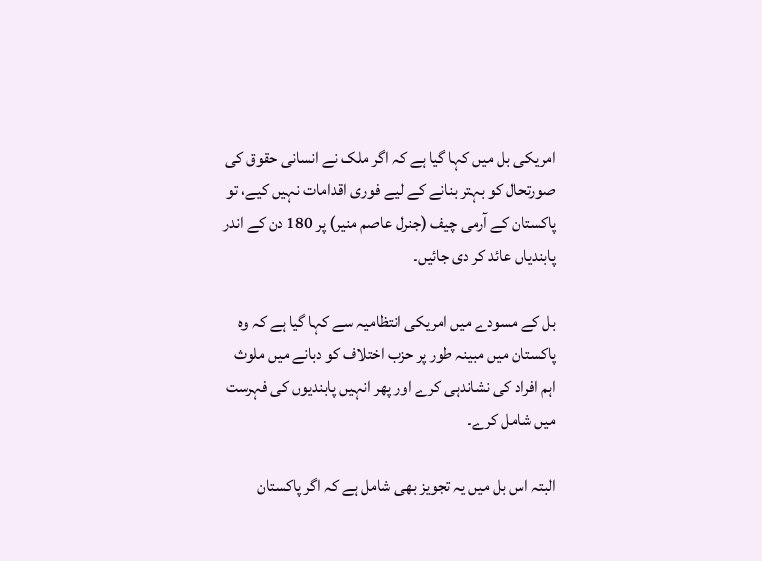امریکی بل میں کہا گیا ہے کہ اگر ملک نے انسانی حقوق کی صورتحال کو بہتر بنانے کے لیے فوری اقدامات نہیں کیے، تو پاکستان کے آرمی چیف (جنرل عاصم منیر) پر 180 دن کے اندر پابندیاں عائد کر دی جائیں۔

بل کے مسودے میں امریکی انتظامیہ سے کہا گیا ہے کہ وہ پاکستان میں مبینہ طور پر حزب اختلاف کو دبانے میں ملوث اہم افراد کی نشاندہی کرے اور پھر انہیں پابندیوں کی فہرست میں شامل کرے۔

البتہ اس بل میں یہ تجویز بھی شامل ہے کہ اگر پاکستان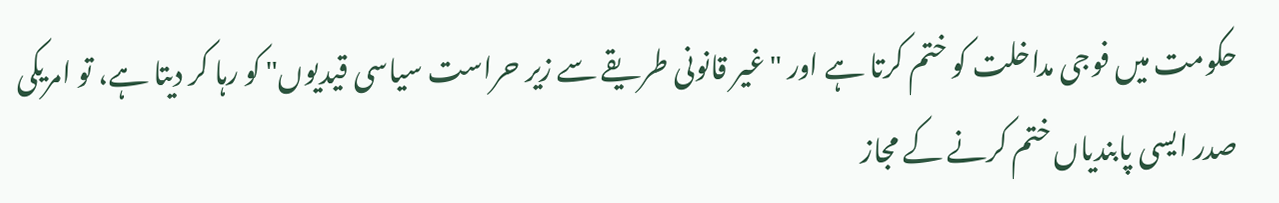حکومت میں فوجی مداخلت کو ختم کرتا ہے اور "غیر قانونی طریقے سے زیر حراست سیاسی قیدیوں" کو رہا کر دیتا ہے، تو امریکی صدر ایسی پابندیاں ختم کرنے کے مجاز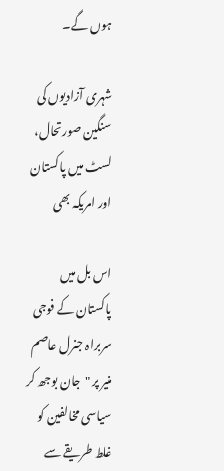ہوں گے۔

شہری آزادیوں کی سنگین صورتحال، لسٹ میں پاکستان اور امریکہ بھی

اس بل میں پاکستان کے فوجی سربراہ جنرل عاصم منیر پر "جان بوجھ کر سیاسی مخالفین کو غلط طریقے سے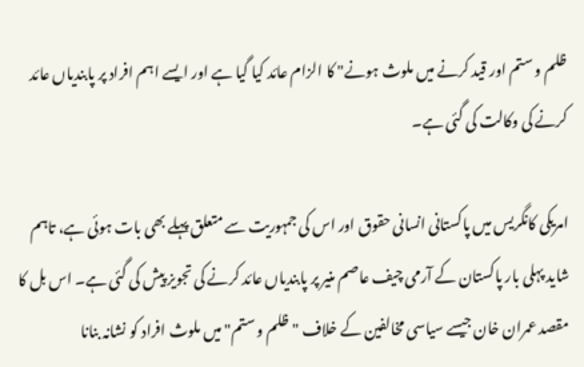ظلم و ستم اور قید کرنے میں ملوث ہونے" کا الزام عائد کیا گیا ہے اور ایسے اہم افراد پر پابندیاں عائد کرنے کی وکالت کی گئی ہے۔

امریکی کانگریس میں پاکستانی انسانی حقوق اور اس کی جمہوریت سے متعلق پہلے بھی بات ہوئی ہے، تاہم شاید پہلی بار پاکستان کے آرمی چیف عاصم منیر پر پابندیاں عائد کرنے کی تجویز پیش کی گئی ہے۔ اس بل کا مقصد عمران خان جیسے سیاسی مخالفین کے خلاف "ظلم و ستم" میں ملوث افراد کو نشانہ بنانا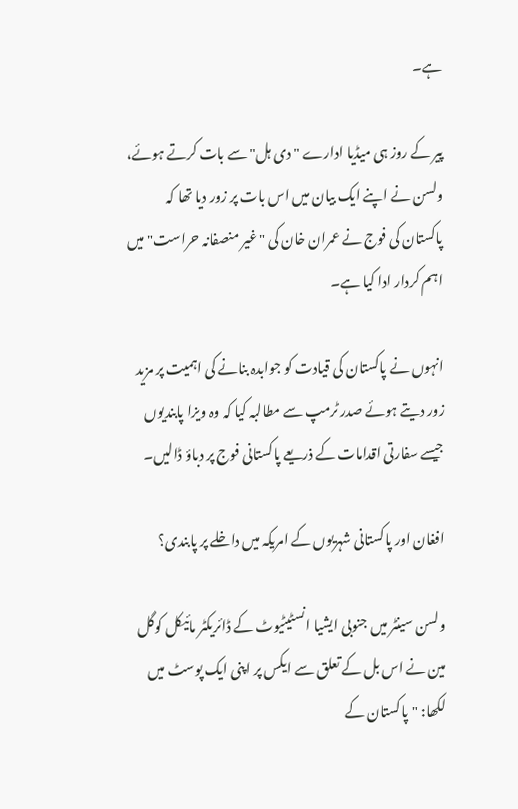ہے۔

پیر کے روز ہی میڈیا ادارے "دی ہل" سے بات کرتے ہوئے، ولسن نے اپنے ایک بیان میں اس بات پر زور دیا تھا کہ پاکستان کی فوج نے عمران خان کی "غیر منصفانہ حراست" میں اہم کردار ادا کیا ہے۔

انہوں نے پاکستان کی قیادت کو جوابدہ بنانے کی اہمیت پر مزید زور دیتے ہوئے صدر ٹرمپ سے مطالبہ کیا کہ وہ ویزا پابندیوں جیسے سفارتی اقدامات کے ذریعے پاکستانی فوج پر دباؤ ڈالیں۔

افغان اور پاکستانی شہریوں کے امریکہ میں داخلے پر پابندی؟

ولسن سینٹر میں جنوبی ایشیا انسٹیٹیوٹ کے ڈائریکٹر مائیکل کوگل مین نے اس بل کے تعلق سے ایکس پر اپنی ایک پوسٹ میں لکھا: "پاکستان کے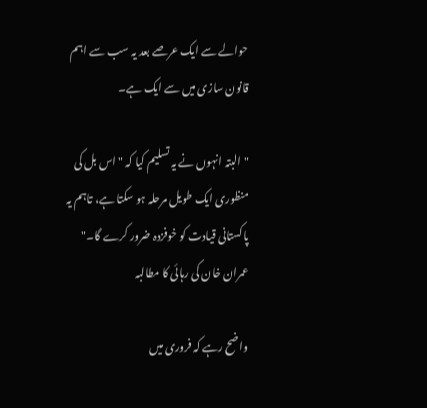حوالے سے ایک عرصے بعد یہ سب سے اہم قانون سازی میں سے ایک ہے۔

" البتہ انہوں نے یہ تسلیم کیا کہ "اس بل کی منظوری ایک طویل مرحلہ ہو سکتا ہے، تاہم یہ پاکستانی قیادت کو خوفزدہ ضرور کرے گا۔" عمران خان کی رہائی کا مطالبہ

واضح رہے کہ فروری میں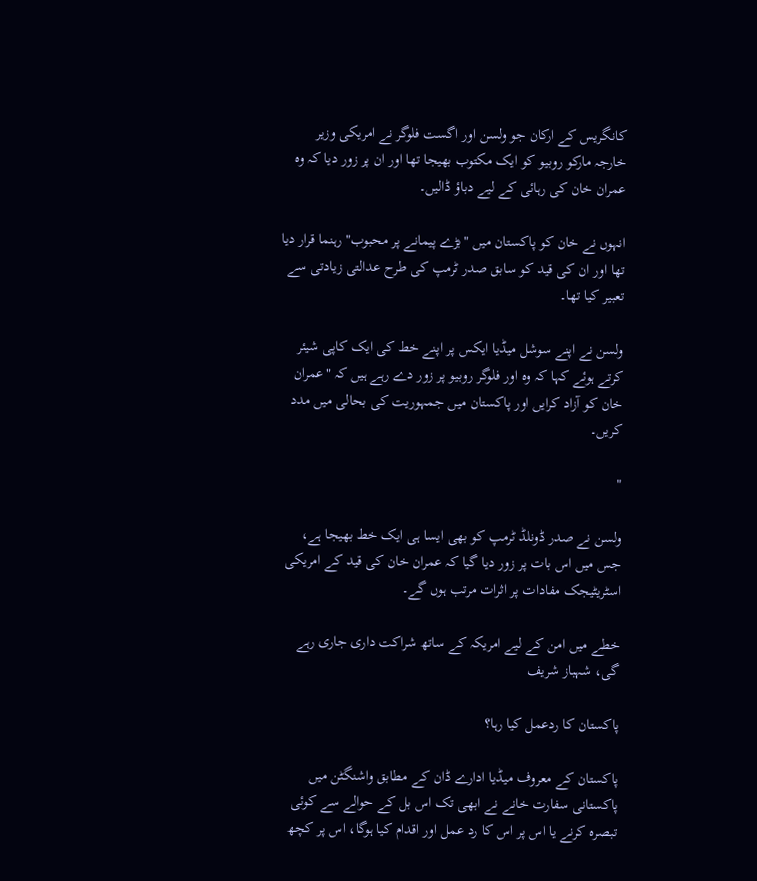کانگریس کے ارکان جو ولسن اور اگست فلوگر نے امریکی وزیر خارجہ مارکو روبیو کو ایک مکتوب بھیجا تھا اور ان پر زور دیا کہ وہ عمران خان کی رہائی کے لیے دباؤ ڈالیں۔

انہوں نے خان کو پاکستان میں "بڑے پیمانے پر محبوب" رہنما قرار دیا تھا اور ان کی قید کو سابق صدر ٹرمپ کی طرح عدالتی زیادتی سے تعبیر کیا تھا۔

ولسن نے اپنے سوشل میڈیا ایکس پر اپنے خط کی ایک کاپی شیئر کرتے ہوئے کہا کہ وہ اور فلوگر روبیو پر زور دے رہے ہیں کہ "عمران خان کو آزاد کرایں اور پاکستان میں جمہوریت کی بحالی میں مدد کریں۔

"

ولسن نے صدر ڈونلڈ ٹرمپ کو بھی ایسا ہی ایک خط بھیجا ہے، جس میں اس بات پر زور دیا گیا کہ عمران خان کی قید کے امریکی اسٹریٹیجک مفادات پر اثرات مرتب ہوں گے۔

خطے میں امن کے لیے امریکہ کے ساتھ شراکت داری جاری رہے گی، شہباز شریف

پاکستان کا ردعمل کیا رہا؟

پاکستان کے معروف میڈیا ادارے ڈان کے مطابق واشنگٹن میں پاکستانی سفارت خانے نے ابھی تک اس بل کے حوالے سے کوئی تبصرہ کرنے یا اس پر اس کا رد عمل اور اقدام کیا ہوگا، اس پر کچھ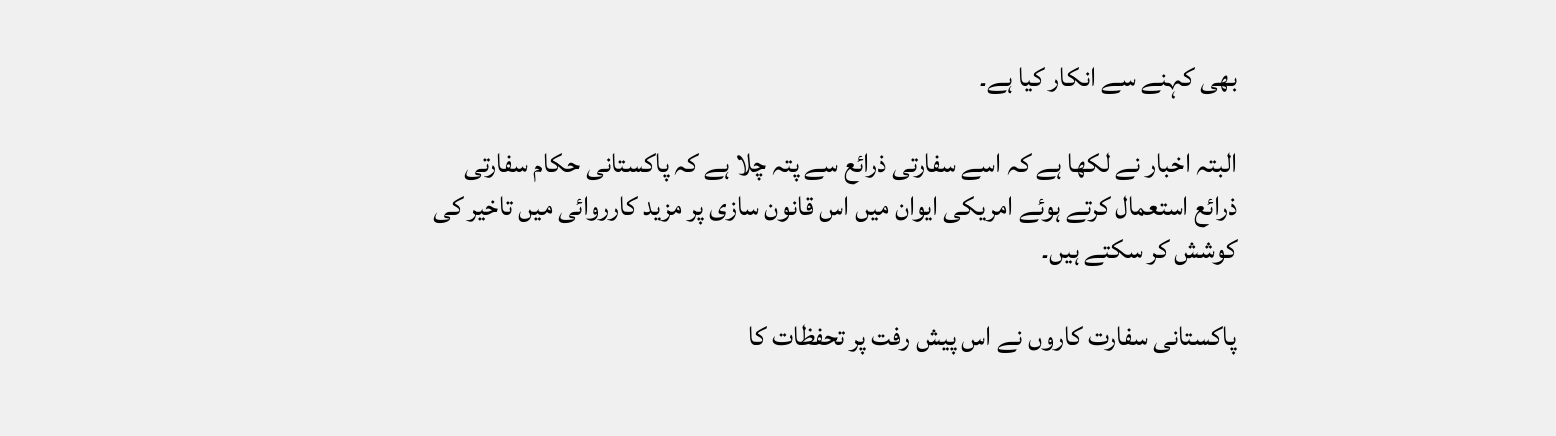بھی کہنے سے انکار کیا ہے۔

البتہ اخبار نے لکھا ہے کہ اسے سفارتی ذرائع سے پتہ چلا ہے کہ پاکستانی حکام سفارتی ذرائع استعمال کرتے ہوئے امریکی ایوان میں اس قانون سازی پر مزید کارروائی میں تاخیر کی کوشش کر سکتے ہیں۔

پاکستانی سفارت کاروں نے اس پیش رفت پر تحفظات کا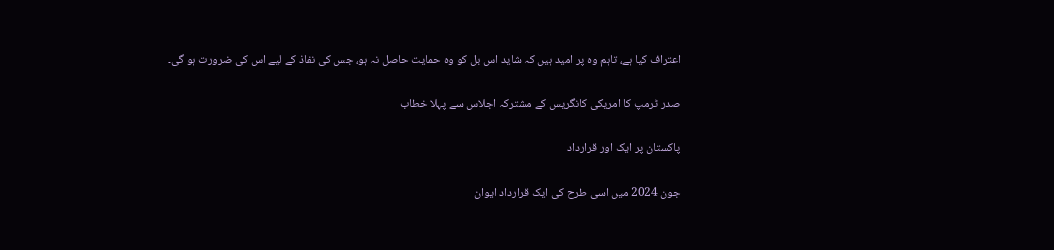اعتراف کیا ہے، تاہم وہ پر امید ہیں کہ شاید اس بل کو وہ حمایت حاصل نہ ہو، جس کی نفاذ کے لیے اس کی ضرورت ہو گی۔

صدر ٹرمپ کا امریکی کانگریس کے مشترکہ اجلاس سے پہلا خطاب

پاکستان پر ایک اور قرارداد

جون 2024 میں اسی طرح کی ایک قرارداد ایوان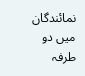نمائندگان میں دو طرفہ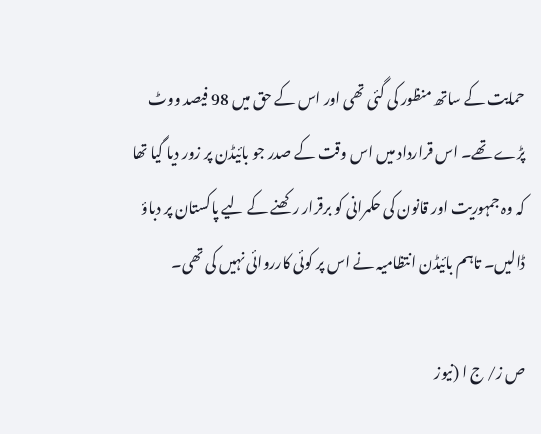حمایت کے ساتھ منظور کی گئی تھی اور اس کے حق میں 98 فیصد ووٹ پڑے تھے۔ اس قرارداد میں اس وقت کے صدر جو بائیڈن پر زور دیا گیا تھا کہ وہ جمہوریت اور قانون کی حکمرانی کو برقرار رکھنے کے لیے پاکستان پر دباؤ ڈالیں۔ تاہم بائیڈن انتظامیہ نے اس پر کوئی کارروائی نہیں کی تھی۔

ص ز/ ج ا (نیوز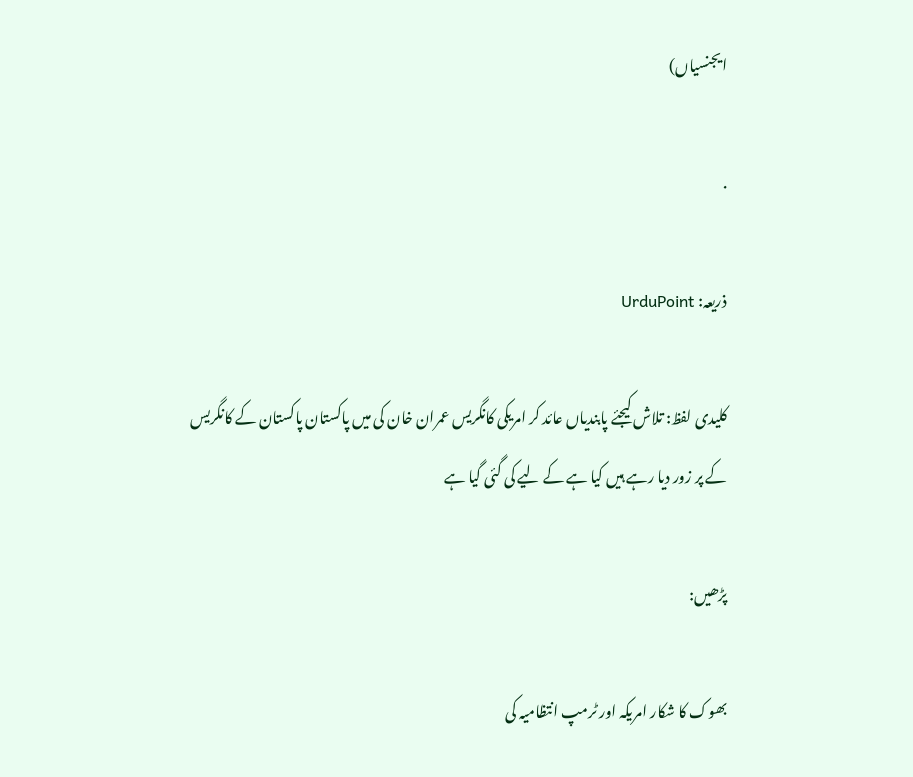ایجنسیاں)

.

ذریعہ: UrduPoint

کلیدی لفظ: تلاش کیجئے پابندیاں عائد کر امریکی کانگریس عمران خان کی میں پاکستان پاکستان کے کانگریس کے پر زور دیا رہے ہیں کیا ہے کے لیے کی گئی گیا ہے

پڑھیں:

بھوک کا شکار امریکہ اور ٹرمپ انتظامیہ کی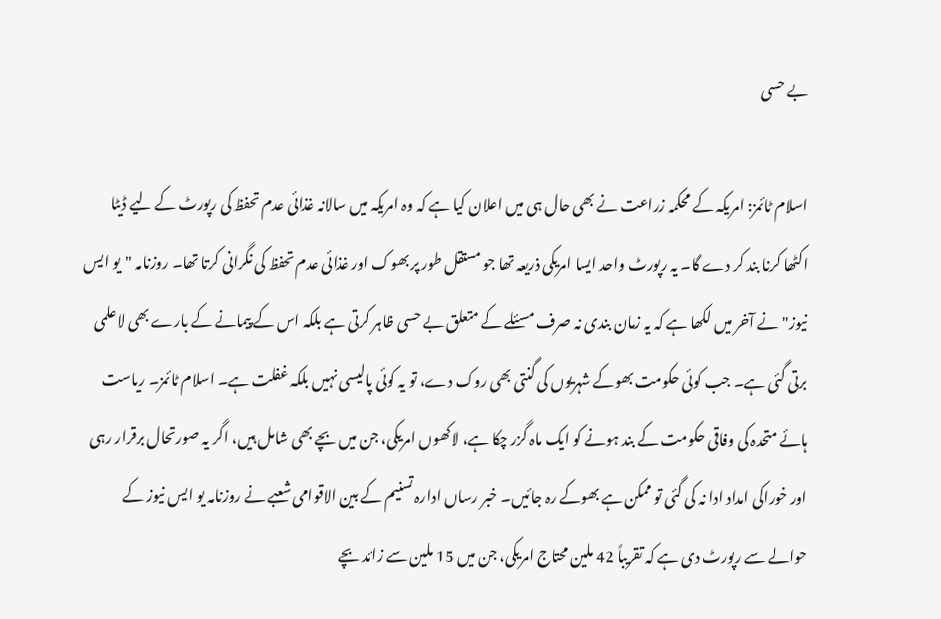بے حسی

اسلام ٹائمز: امریکہ کے محکمہ زراعت نے بھی حال ہی میں اعلان کیا ہے کہ وہ امریکہ میں سالانہ غذائی عدم تحفظ کی رپورٹ کے لیے ڈیٹا اکٹھا کرنا بند کر دے گا۔ یہ رپورٹ واحد ایسا امریکی ذریعہ تھا جو مستقل طور پر بھوک اور غذائی عدم تحفظ کی نگرانی کرتا تھا۔ روزنامہ "یو ایس نیوز" نے آخر میں لکھا ہے کہ یہ زمان بندی نہ صرف مسئلے کے متعلق بے حسی ظاہر کرتی ہے بلکہ اس کے پیمانے کے بارے بھی لاعلمی برتی گئی ہے۔ جب کوئی حکومت بھوکے شہریوں کی گنتی بھی روک دے، تو یہ کوئی پالیسی نہیں بلکہ غفلت ہے۔ اسلام ٹائمز۔ ریاست ہائے متحدہ کی وفاقی حکومت کے بند ہونے کو ایک ماہ گزر چکا ہے، لاکھوں امریکی، جن میں بچے بھی شامل ہیں، اگر یہ صورتحال برقرار رہی اور خوراکی امداد ادا نہ کی گئی تو ممکن ہے بھوکے رہ جائیں۔ خبر رساں ادارہ تسنیم کے بین الاقوامی شعبے نے روزنامہ یو ایس نیوز کے حوالے سے رپورٹ دی ہے کہ تقریباً 42 ملین محتاج امریکی، جن میں 15 ملین سے زائد بچے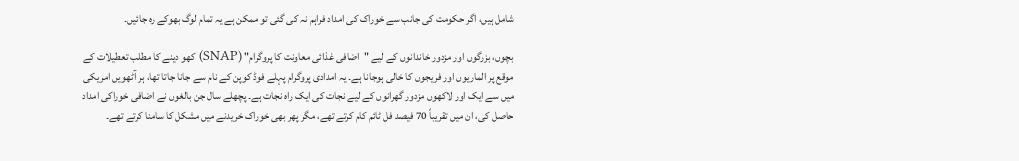شامل ہیں، اگر حکومت کی جانب سے خوراک کی امداد فراہم نہ کی گئی تو ممکن ہے یہ تمام لوگ بھوکے رہ جائیں۔

بچوں، بزرگوں اور مزدور خاندانوں کے لیے "اضافی غذائی معاونت کا پروگرام" (SNAP) کھو دینے کا مطلب تعطیلات کے موقع پر الماریوں اور فریجوں کا خالی ہوجانا ہے۔ یہ امدادی پروگرام پہلے فوڈ کوپن کے نام سے جانا جاتا تھا، ہر آٹھویں امریکی میں سے ایک اور لاکھوں مزدور گھرانوں کے لیے نجات کی ایک راہ نجات ہے۔ پچھلے سال جن بالغوں نے اضافی خوراکی امداد حاصل کی، ان میں تقریباً 70 فیصد فل ٹائم کام کرتے تھے، مگر پھر بھی خوراک خریدنے میں مشکل کا سامنا کرتے تھے۔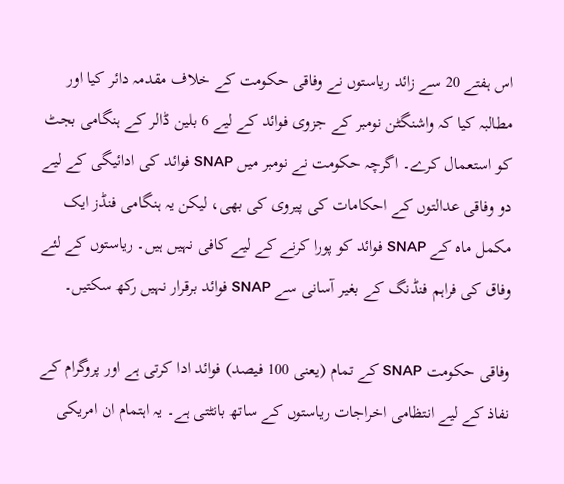اس ہفتے 20 سے زائد ریاستوں نے وفاقی حکومت کے خلاف مقدمہ دائر کیا اور مطالبہ کیا کہ واشنگٹن نومبر کے جزوی فوائد کے لیے 6 بلین ڈالر کے ہنگامی بجٹ کو استعمال کرے۔ اگرچہ حکومت نے نومبر میں SNAP فوائد کی ادائیگی کے لیے دو وفاقی عدالتوں کے احکامات کی پیروی کی بھی، لیکن یہ ہنگامی فنڈز ایک مکمل ماہ کے SNAP فوائد کو پورا کرنے کے لیے کافی نہیں ہیں۔ ریاستوں کے لئے وفاق کی فراہم فنڈنگ کے بغیر آسانی سے SNAP فوائد برقرار نہیں رکھ سکتیں۔

وفاقی حکومت SNAP کے تمام (یعنی 100 فیصد) فوائد ادا کرتی ہے اور پروگرام کے نفاذ کے لیے انتظامی اخراجات ریاستوں کے ساتھ بانٹتی ہے۔ یہ اہتمام ان امریکی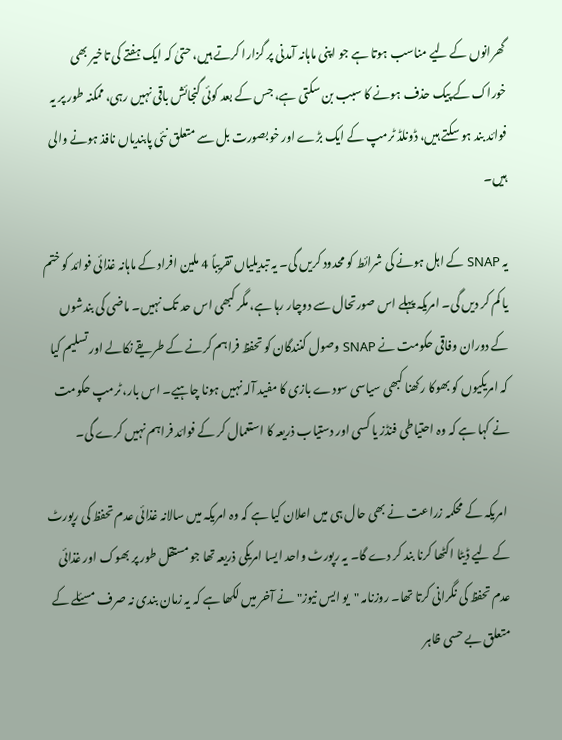گھرانوں کے لیے مناسب ہوتا ہے جو اپنی ماہانہ آمدنی پر گزارا کرتے ہیں، حتیٰ کہ ایک ہفتے کی تاخیر بھی خوراک کے پیک حذف ہونے کا سبب بن سکتی ہے، جس کے بعد کوئی گنجائش باقی نہیں رہی، ممکنہ طور پر یہ فوائد بند ہو سکتے ہیں، ڈونلڈ ٹرمپ کے ایک بڑے اور خوبصورت بل سے متعلق نئی پابندیاں نافذ ہونے والی ہیں۔

یہ SNAP کے اہل ہونے کی شرائط کو محدود کریں گی۔ یہ تبدیلیاں تقریباً 4 ملین افراد کے ماہانہ غذائی فوائد کو ختم یا کم کر دیں گی۔ امریکہ پہلے اس صورتحال سے دوچار رہا ہے، مگر کبھی اس حد تک نہیں۔ ماضی کی بندشوں کے دوران وفاقی حکومت نے SNAP وصول کنندگان کو تحفظ فراہم کرنے کے طریقے نکالے اور تسلیم کیا کہ امریکیوں کو بھوکا رکھنا کبھی سیاسی سودے بازی کا مفید آلہ نہیں ہونا چاہیے۔ اس بار، ٹرمپ حکومت نے کہا ہے کہ وہ احتیاطی فنڈز یا کسی اور دستیاب ذریعہ کا استعمال کر کے فوائد فراہم نہیں کرے گی۔

 امریکہ کے محکمہ زراعت نے بھی حال ہی میں اعلان کیا ہے کہ وہ امریکہ میں سالانہ غذائی عدم تحفظ کی رپورٹ کے لیے ڈیٹا اکٹھا کرنا بند کر دے گا۔ یہ رپورٹ واحد ایسا امریکی ذریعہ تھا جو مستقل طور پر بھوک اور غذائی عدم تحفظ کی نگرانی کرتا تھا۔ روزنامہ "یو ایس نیوز" نے آخر میں لکھا ہے کہ یہ زمان بندی نہ صرف مسئلے کے متعلق بے حسی ظاہر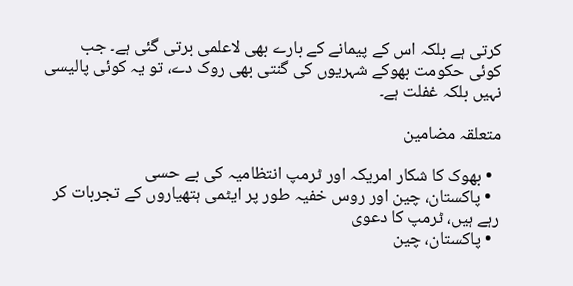کرتی ہے بلکہ اس کے پیمانے کے بارے بھی لاعلمی برتی گئی ہے۔ جب کوئی حکومت بھوکے شہریوں کی گنتی بھی روک دے، تو یہ کوئی پالیسی نہیں بلکہ غفلت ہے۔

متعلقہ مضامین

  • بھوک کا شکار امریکہ اور ٹرمپ انتظامیہ کی بے حسی
  • پاکستان، چین اور روس خفیہ طور پر ایٹمی ہتھیاروں کے تجربات کر رہے ہیں، ٹرمپ کا دعوی
  • پاکستان، چین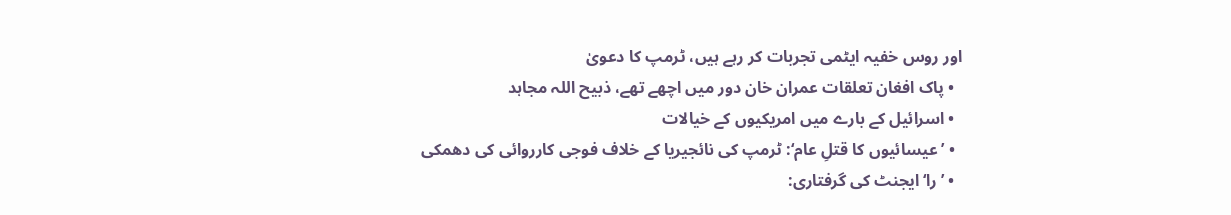اور روس خفیہ ایٹمی تجربات کر رہے ہیں، ٹرمپ کا دعویٰ
  • پاک افغان تعلقات عمران خان دور میں اچھے تھے، ذبیح اللہ مجاہد
  • اسرائیل کے بارے میں امریکیوں کے خیالات
  • ’عیسائیوں کا قتلِ عام‘: ٹرمپ کی نائجیریا کے خلاف فوجی کارروائی کی دھمکی
  • ’را‘ ایجنٹ کی گرفتاری: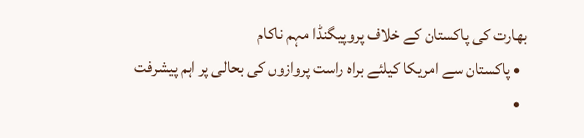بھارت کی پاکستان کے خلاف پروپیگنڈا مہم ناکام
  • پاکستان سے امریکا کیلئے براہ راست پروازوں کی بحالی پر اہم پیشرفت
  •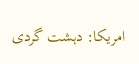امریکا: دہشت گردی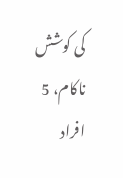کی کوشش ناکام، 5 افراد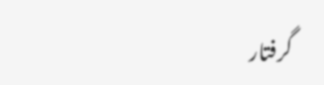گرفتار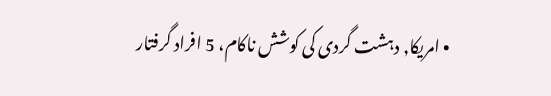• امریکا, دہشت گردی کی کوشش ناکام، 5 افراد گرفتار